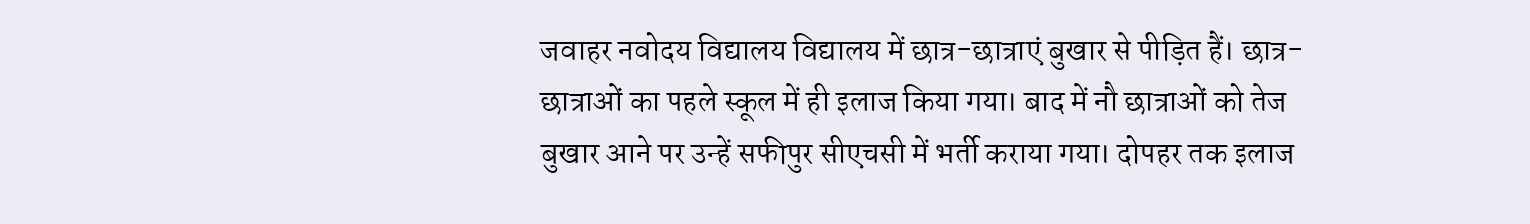जवाहर नवोदय विद्यालय विद्यालय में छात्र-छात्राएं बुखार से पीड़ित हैं। छात्र-छात्राओं का पहले स्कूल में ही इलाज किया गया। बाद में नौ छात्राओं को तेज बुखार आने पर उन्हें सफीपुर सीएचसी में भर्ती कराया गया। दोपहर तक इलाज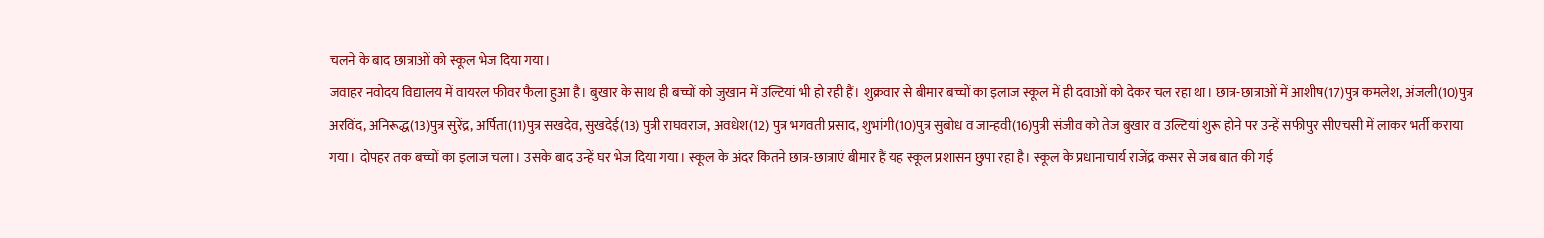चलने के बाद छात्राओं को स्कूल भेज दिया गया।
जवाहर नवोदय विद्यालय में वायरल फीवर फैला हुआ है। बुखार के साथ ही बच्चों को जुखान में उल्टियां भी हो रही हैं। शुक्रवार से बीमार बच्चों का इलाज स्कूल में ही दवाओं को देकर चल रहा था। छात्र-छात्राओं में आशीष(17)पुत्र कमलेश, अंजली(10)पुत्र अरविंद, अनिरूद्ध(13)पुत्र सुरेंद्र, अर्पिता(11)पुत्र सखदेव, सुखदेई(13) पुत्री राघवराज, अवधेश(12) पुत्र भगवती प्रसाद, शुभांगी(10)पुत्र सुबोध व जान्हवी(16)पुत्री संजीव को तेज बुखार व उल्टियां शुरू होने पर उन्हें सफीपुर सीएचसी में लाकर भर्ती कराया गया। दोपहर तक बच्चों का इलाज चला। उसके बाद उन्हें घर भेज दिया गया। स्कूल के अंदर कितने छात्र-छात्राएं बीमार हैं यह स्कूल प्रशासन छुपा रहा है। स्कूल के प्रधानाचार्य राजेंद्र कसर से जब बात की गई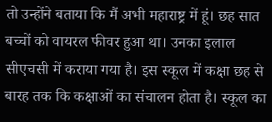तो उन्होंने बताया कि मैं अभी महाराष्ट्र में हूं। छह सात बच्चों को वायरल फीवर हुआ था। उनका इलाल सीएचसी में कराया गया है। इस स्कूल में कक्षा छह से बारह तक कि कक्षाओं का संचालन होता है। स्कूल का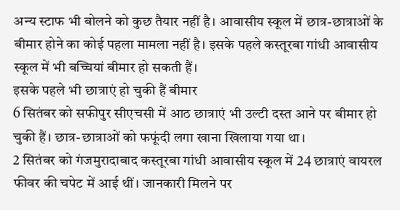अन्य स्टाफ भी बोलने को कुछ तैयार नहीं है। आवासीय स्कूल में छात्र-छात्राओं के बीमार होने का कोई पहला मामला नहीं है। इसके पहले कस्तूरबा गांधी आवासीय स्कूल में भी बच्चियां बीमार हो सकती हैं।
इसके पहले भी छात्राएं हो चुकी हैं बीमार
6 सितंबर को सफीपुर सीएचसी में आठ छात्राएं भी उल्टी दस्त आने पर बीमार हो चुकी हैं। छात्र-छात्राओं को फफूंदी लगा खाना खिलाया गया था।
2 सितंबर को गंजमुरादाबाद कस्तूरबा गांधी आवासीय स्कूल में 24 छात्राएं वायरल फीवर की चपेट में आई थीं। जानकारी मिलने पर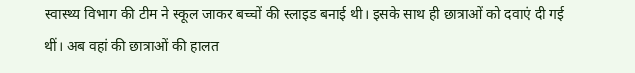स्वास्थ्य विभाग की टीम ने स्कूल जाकर बच्चों की स्लाइड बनाई थी। इसके साथ ही छात्राओं को दवाएं दी गई थीं। अब वहां की छात्राओं की हालत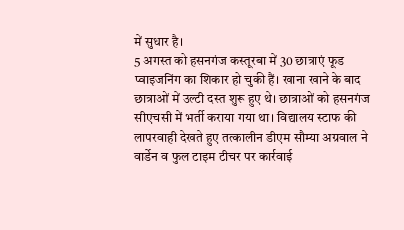में सुधार है।
5 अगस्त को हसनगंज कस्तूरबा में 30 छात्राएं फूड प्वाइजनिंग का शिकार हो चुकी हैं। खाना खाने के बाद छात्राओं में उल्टी दस्त शुरू हुए थे। छात्राओं को हसनगंज सीएचसी में भर्ती कराया गया था। विद्यालय स्टाफ की लापरवाही देखते हुए तत्कालीन डीएम सौम्या अग्रवाल ने वार्डेन व फुल टाइम टीचर पर कार्रवाई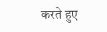करते हुए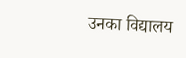उनका विद्यालय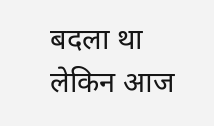बदला था लेकिन आज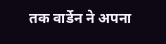तक वार्डेन ने अपना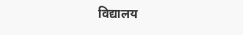विद्यालय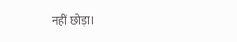नहीं छोड़ा।